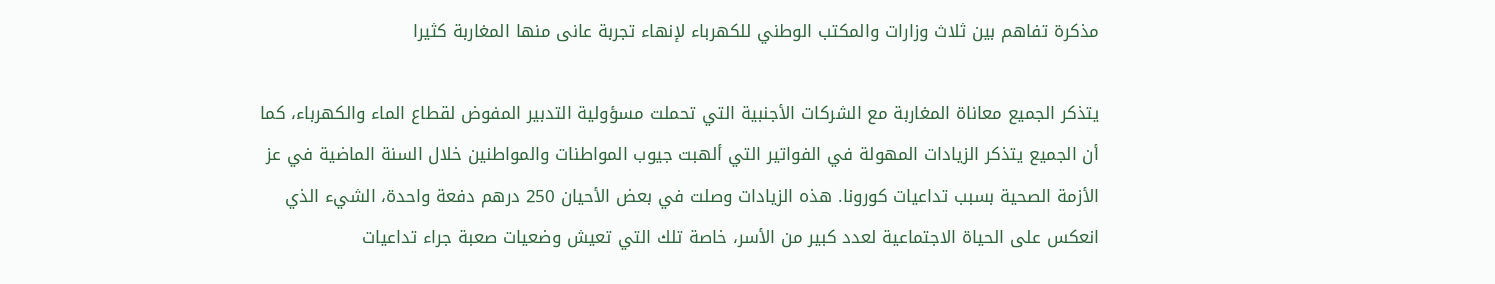مذكرة تفاهم بين ثلاث وزارات والمكتب الوطني للكهرباء لإنهاء تجربة عانى منها المغاربة كثيرا

يتذكر الجميع معاناة المغاربة مع الشركات الأجنبية التي تحملت مسؤولية التدبير المفوض لقطاع الماء والكهرباء، كما أن الجميع يتذكر الزيادات المهولة في الفواتير التي ألهبت جيوب المواطنات والمواطنين خلال السنة الماضية في عز الأزمة الصحية بسبب تداعيات كورونا. هذه الزيادات وصلت في بعض الأحيان 250 درهم دفعة واحدة، الشيء الذي انعكس على الحياة الاجتماعية لعدد كبير من الأسر، خاصة تلك التي تعيش وضعيات صعبة جراء تداعيات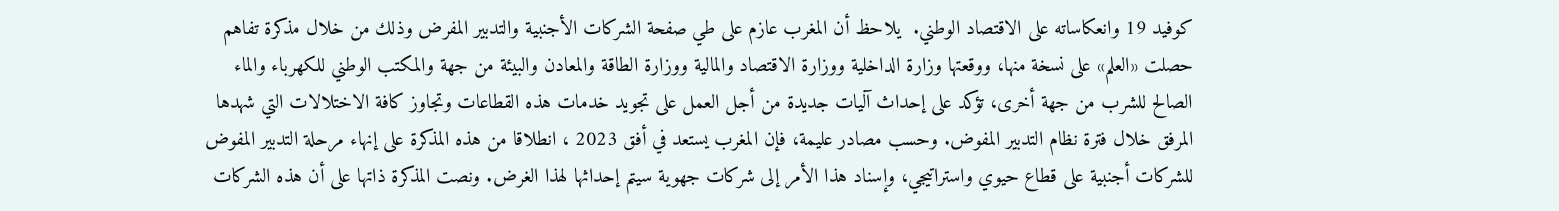كوفيد 19 وانعكاساته على الاقتصاد الوطني.  يلاحظ أن المغرب عازم على طي صفحة الشركات الأجنبية والتدبير المفرض وذلك من خلال مذكرة تفاهم حصلت «العلم» على نسخة منها، ووقعتها وزارة الداخلية ووزارة الاقتصاد والمالية ووزارة الطاقة والمعادن والبيئة من جهة والمكتب الوطني للكهرباء والماء الصالح للشرب من جهة أخرى، تؤكد على إحداث آليات جديدة من أجل العمل على تجويد خدمات هذه القطاعات وتجاوز كافة الاختلالات التي شهدها المرفق خلال فترة نظام التدبير المفوض. وحسب مصادر عليمة، فإن المغرب يستعد في أفق 2023 ، انطلاقا من هذه المذكرة على إنهاء مرحلة التدبير المفوض للشركات أجنبية على قطاع حيوي واستراتيجي، وإسناد هذا الأمر إلى شركات جهوية سيتم إحداثها لهذا الغرض. ونصت المذكرة ذاتها على أن هذه الشركات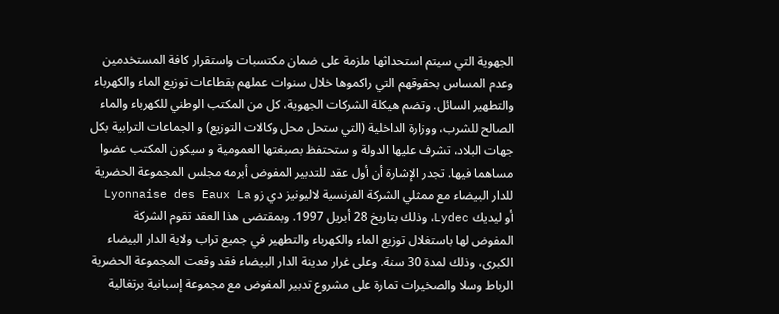الجهوية التي سيتم استحداثها ملزمة على ضمان مكتسبات واستقرار كافة المستخدمين وعدم المساس بحقوقهم التي راكموها خلال سنوات عملهم بقطاعات توزيع الماء والكهرباء والتطهير السائل. وتضم هيكلة الشركات الجهوية، كل من المكتب الوطني للكهرباء والماء الصالح للشرب، ووزارة الداخلية (التي ستحل محل وكالات التوزيع) و الجماعات الترابية بكل جهات البلاد، تشرف عليها الدولة و ستحتفظ بصبغتها العمومية و سيكون المكتب عضوا مساهما فيها. تجدر الإشارة أن أول عقد للتدبير المفوض أبرمه مجلس المجموعة الحضرية للدار البيضاء مع ممثلي الشركة الفرنسية لاليونيز دي زو Lyonnaise des Eaux La أو ليديك Lydec، وذلك بتاريخ 28 أبريل 1997. وبمقتضى هذا العقد تقوم الشركة المفوض لها باستغلال توزيع الماء والكهرباء والتطهير في جميع تراب ولاية الدار البيضاء الكبرى، وذلك لمدة 30 سنة. وعلى غرار مدينة الدار البيضاء فقد وقعت المجموعة الحضرية الرباط وسلا والصخيرات تمارة على مشروع تدبير المفوض مع مجموعة إسبانية برتغالية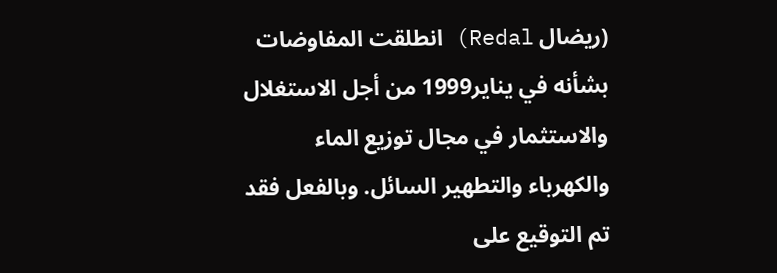(ريضال Redal) انطلقت المفاوضات بشأنه في يناير1999 من أجل الاستغلال والاستثمار في مجال توزيع الماء والكهرباء والتطهير السائل. وبالفعل فقد تم التوقيع على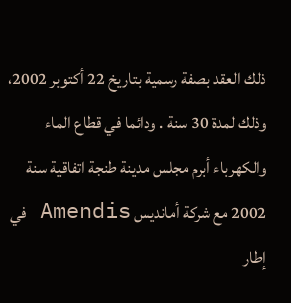ذلك العقد بصفة رسمية بتاريخ 22 أكتوبر 2002، وذلك لمدة 30 سنة . ودائما في قطاع الماء والكهرباء أبرم مجلس مدينة طنجة اتفاقية سنة 2002 مع شركة أمانديس Amendis في إطار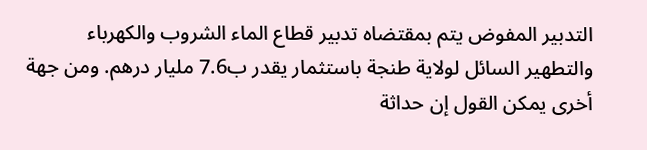التدبير المفوض يتم بمقتضاه تدبير قطاع الماء الشروب والكهرباء والتطهير السائل لولاية طنجة باستثمار يقدر ب7.6 مليار درهم. ومن جهة أخرى يمكن القول إن حداثة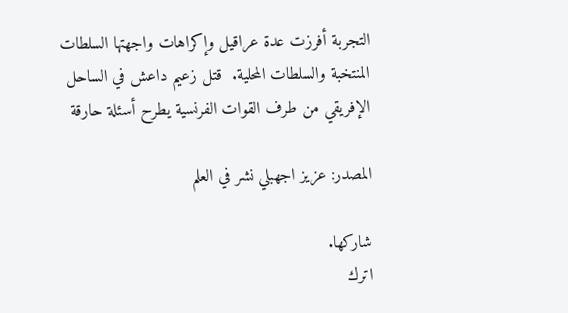التجربة أفرزت عدة عراقيل وإكراهات واجهتها السلطات المنتخبة والسلطات المحلية.  قتل زعيم داعش في الساحل الإفريقي من طرف القوات الفرنسية يطرح أسئلة حارقة

المصدر: عزيز اجهبلي نشر في العلم

شاركها.
اترك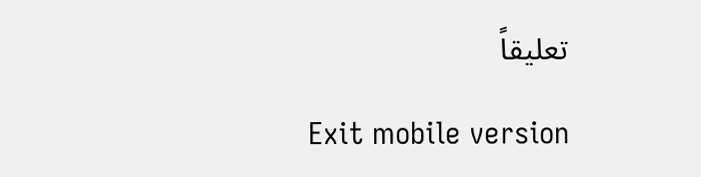تعليقاً

Exit mobile version